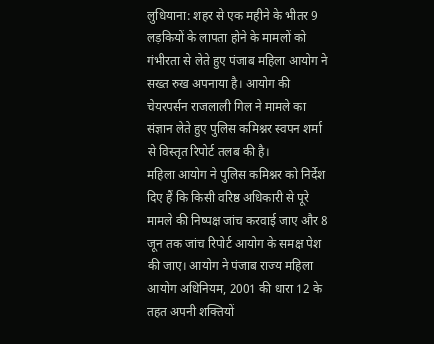लुधियाना: शहर से एक महीने के भीतर 9 लड़कियों के लापता होने के मामलों को गंभीरता से लेते हुए पंजाब महिला आयोग ने सख्त रुख अपनाया है। आयोग की चेयरपर्सन राजलाली गिल ने मामले का संज्ञान लेते हुए पुलिस कमिश्नर स्वपन शर्मा से विस्तृत रिपोर्ट तलब की है।
महिला आयोग ने पुलिस कमिश्नर को निर्देश दिए हैं कि किसी वरिष्ठ अधिकारी से पूरे मामले की निष्पक्ष जांच करवाई जाए और 8 जून तक जांच रिपोर्ट आयोग के समक्ष पेश की जाए। आयोग ने पंजाब राज्य महिला आयोग अधिनियम, 2001 की धारा 12 के तहत अपनी शक्तियों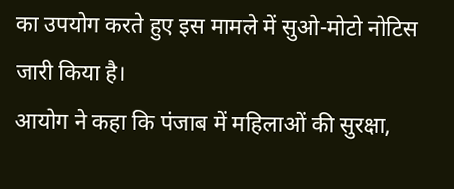का उपयोग करते हुए इस मामले में सुओ-मोटो नोटिस जारी किया है।
आयोग ने कहा कि पंजाब में महिलाओं की सुरक्षा,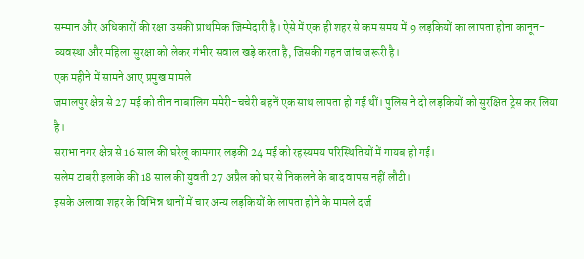सम्मान और अधिकारों की रक्षा उसकी प्राथमिक जिम्मेदारी है। ऐसे में एक ही शहर से कम समय में 9 लड़कियों का लापता होना कानून-व्यवस्था और महिला सुरक्षा को लेकर गंभीर सवाल खड़े करता है, जिसकी गहन जांच जरूरी है।
एक महीने में सामने आए प्रमुख मामले
जमालपुर क्षेत्र से 27 मई को तीन नाबालिग ममेरी-चचेरी बहनें एक साथ लापता हो गई थीं। पुलिस ने दो लड़कियों को सुरक्षित ट्रेस कर लिया है।
सराभा नगर क्षेत्र से 16 साल की घरेलू कामगार लड़की 24 मई को रहस्यमय परिस्थितियों में गायब हो गई।
सलेम टाबरी इलाके की 18 साल की युवती 27 अप्रैल को घर से निकलने के बाद वापस नहीं लौटी।
इसके अलावा शहर के विभिन्न थानों में चार अन्य लड़कियों के लापता होने के मामले दर्ज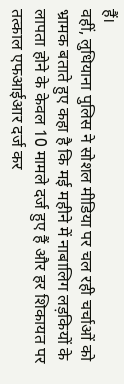हैं।
वहीं, लुधियाना पुलिस ने सोशल मीडिया पर चल रही चर्चाओं को भ्रामक बताते हुए कहा है कि मई महीने में नाबालिग लड़कियों के लापता होने के केवल 10 मामले दर्ज हुए हैं और हर शिकायत पर तत्काल एफआईआर दर्ज कर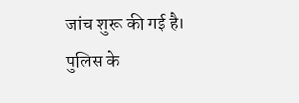जांच शुरू की गई है।
पुलिस के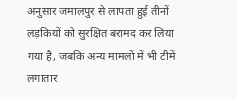अनुसार जमालपुर से लापता हुई तीनों लड़कियों को सुरक्षित बरामद कर लिया गया है, जबकि अन्य मामलों में भी टीमें लगातार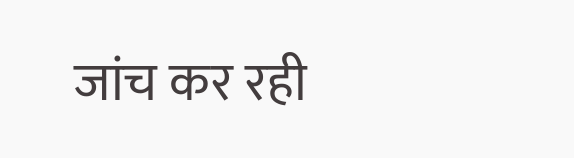जांच कर रही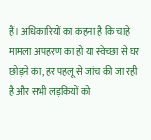हैं। अधिकारियों का कहना है कि चाहे मामला अपहरण का हो या स्वेच्छा से घर छोड़ने का, हर पहलू से जांच की जा रही है और सभी लड़कियों को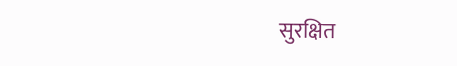सुरक्षित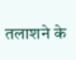तलाशने के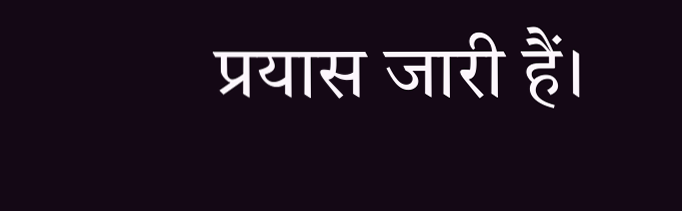प्रयास जारी हैं।